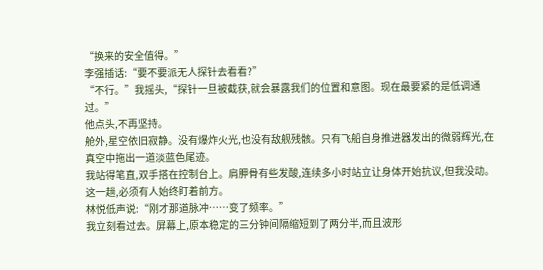“换来的安全值得。”
李强插话:“要不要派无人探针去看看?”
“不行。”我摇头,“探针一旦被截获,就会暴露我们的位置和意图。现在最要紧的是低调通过。”
他点头,不再坚持。
舱外,星空依旧寂静。没有爆炸火光,也没有敌舰残骸。只有飞船自身推进器发出的微弱辉光,在真空中拖出一道淡蓝色尾迹。
我站得笔直,双手搭在控制台上。肩胛骨有些发酸,连续多小时站立让身体开始抗议,但我没动。这一趟,必须有人始终盯着前方。
林悦低声说:“刚才那道脉冲……变了频率。”
我立刻看过去。屏幕上,原本稳定的三分钟间隔缩短到了两分半,而且波形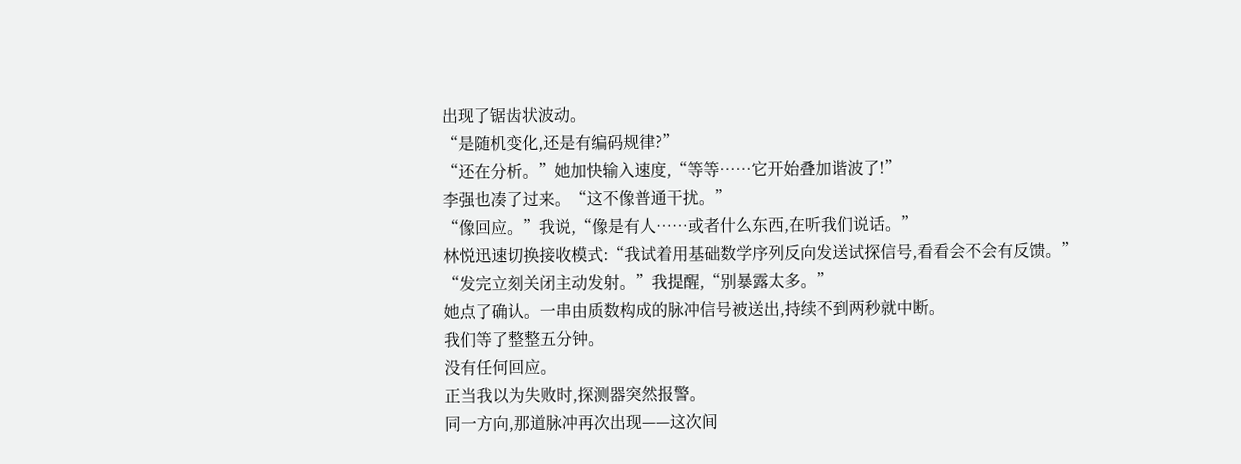出现了锯齿状波动。
“是随机变化,还是有编码规律?”
“还在分析。”她加快输入速度,“等等……它开始叠加谐波了!”
李强也凑了过来。“这不像普通干扰。”
“像回应。”我说,“像是有人……或者什么东西,在听我们说话。”
林悦迅速切换接收模式:“我试着用基础数学序列反向发送试探信号,看看会不会有反馈。”
“发完立刻关闭主动发射。”我提醒,“别暴露太多。”
她点了确认。一串由质数构成的脉冲信号被送出,持续不到两秒就中断。
我们等了整整五分钟。
没有任何回应。
正当我以为失败时,探测器突然报警。
同一方向,那道脉冲再次出现——这次间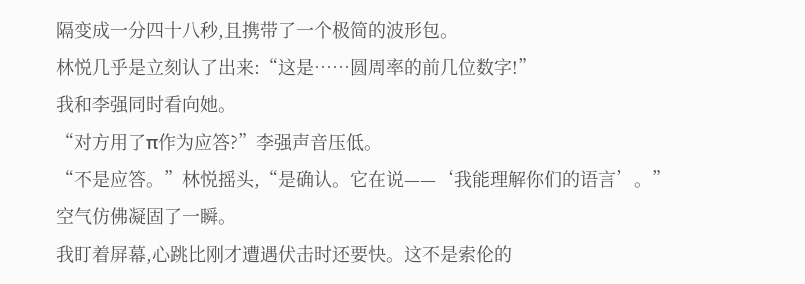隔变成一分四十八秒,且携带了一个极简的波形包。
林悦几乎是立刻认了出来:“这是……圆周率的前几位数字!”
我和李强同时看向她。
“对方用了π作为应答?”李强声音压低。
“不是应答。”林悦摇头,“是确认。它在说——‘我能理解你们的语言’。”
空气仿佛凝固了一瞬。
我盯着屏幕,心跳比刚才遭遇伏击时还要快。这不是索伦的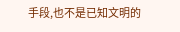手段,也不是已知文明的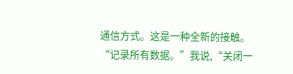通信方式。这是一种全新的接触。
“记录所有数据。”我说,“关闭一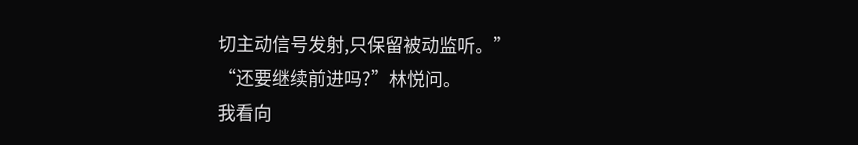切主动信号发射,只保留被动监听。”
“还要继续前进吗?”林悦问。
我看向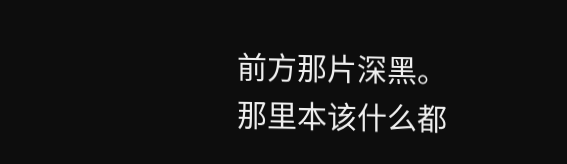前方那片深黑。
那里本该什么都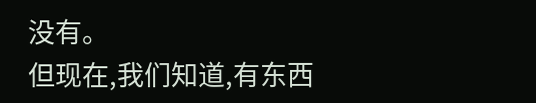没有。
但现在,我们知道,有东西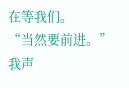在等我们。
“当然要前进。”我声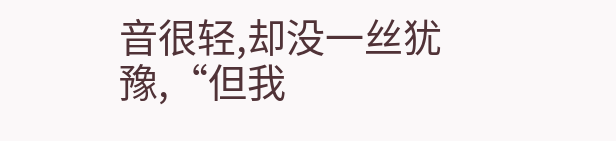音很轻,却没一丝犹豫,“但我